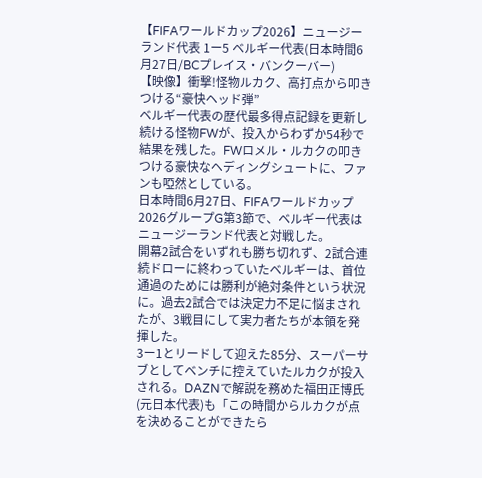【FIFAワールドカップ2026】ニュージーランド代表 1ー5 ベルギー代表(日本時間6月27日/BCプレイス・バンクーバー)
【映像】衝撃!怪物ルカク、高打点から叩きつける“豪快ヘッド弾”
ベルギー代表の歴代最多得点記録を更新し続ける怪物FWが、投入からわずか54秒で結果を残した。FWロメル・ルカクの叩きつける豪快なヘディングシュートに、ファンも啞然としている。
日本時間6月27日、FIFAワールドカップ2026グループG第3節で、ベルギー代表はニュージーランド代表と対戦した。
開幕2試合をいずれも勝ち切れず、2試合連続ドローに終わっていたベルギーは、首位通過のためには勝利が絶対条件という状況に。過去2試合では決定力不足に悩まされたが、3戦目にして実力者たちが本領を発揮した。
3ー1とリードして迎えた85分、スーパーサブとしてベンチに控えていたルカクが投入される。DAZNで解説を務めた福田正博氏(元日本代表)も「この時間からルカクが点を決めることができたら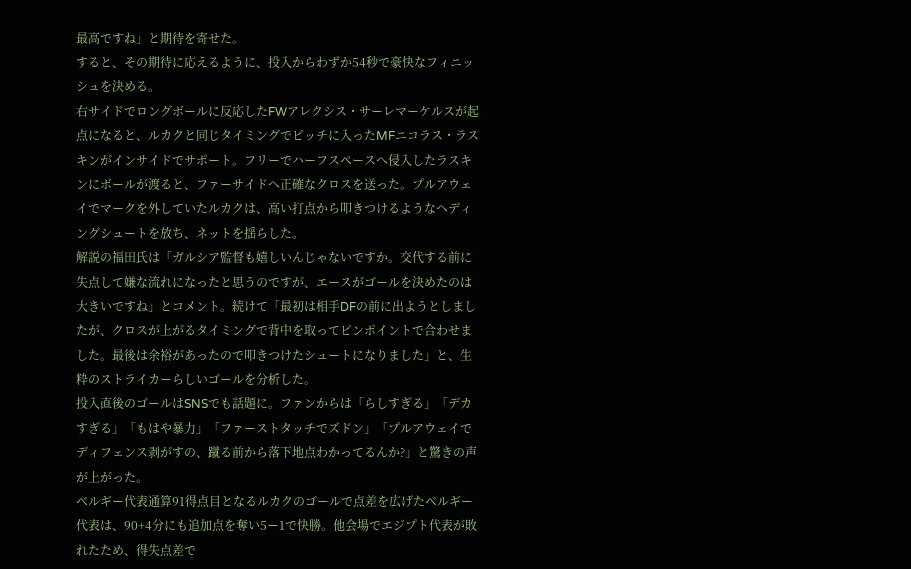最高ですね」と期待を寄せた。
すると、その期待に応えるように、投入からわずか54秒で豪快なフィニッシュを決める。
右サイドでロングボールに反応したFWアレクシス・サーレマーケルスが起点になると、ルカクと同じタイミングでピッチに入ったMFニコラス・ラスキンがインサイドでサポート。フリーでハーフスペースへ侵入したラスキンにボールが渡ると、ファーサイドへ正確なクロスを送った。プルアウェイでマークを外していたルカクは、高い打点から叩きつけるようなヘディングシュートを放ち、ネットを揺らした。
解説の福田氏は「ガルシア監督も嬉しいんじゃないですか。交代する前に失点して嫌な流れになったと思うのですが、エースがゴールを決めたのは大きいですね」とコメント。続けて「最初は相手DFの前に出ようとしましたが、クロスが上がるタイミングで背中を取ってピンポイントで合わせました。最後は余裕があったので叩きつけたシュートになりました」と、生粋のストライカーらしいゴールを分析した。
投入直後のゴールはSNSでも話題に。ファンからは「らしすぎる」「デカすぎる」「もはや暴力」「ファーストタッチでズドン」「プルアウェイでディフェンス剥がすの、蹴る前から落下地点わかってるんか?」と驚きの声が上がった。
ベルギー代表通算91得点目となるルカクのゴールで点差を広げたベルギー代表は、90+4分にも追加点を奪い5ー1で快勝。他会場でエジプト代表が敗れたため、得失点差で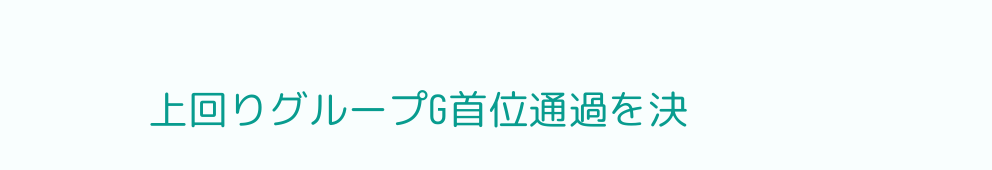上回りグループG首位通過を決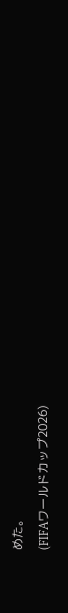めた。
(FIFAワールドカップ2026)